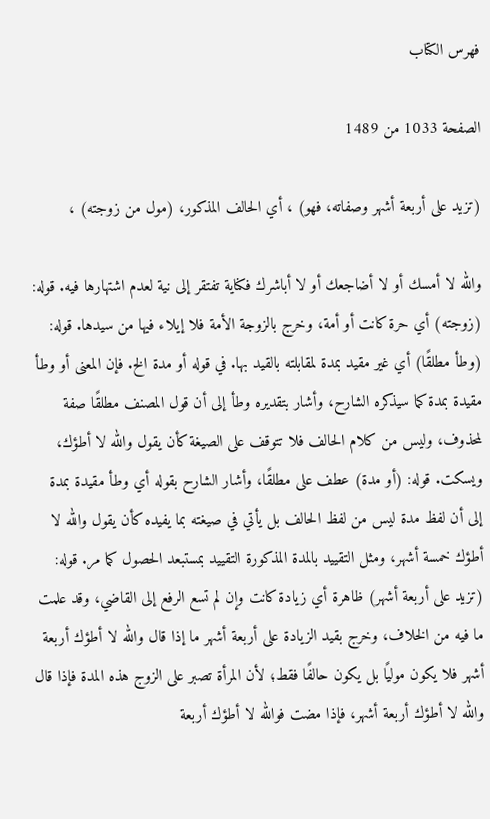فهرس الكتاب

الصفحة 1033 من 1489

(تزيد على أربعة أشهر وصفاته، فهو) ، أي الحالف المذكور، (مول من زوجته) ،

والله لا أمسك أو لا أضاجعك أو لا أباشرك فكناية تفتقر إلى نية لعدم اشتهارها فيه. قوله: (زوجته) أي حرة كانت أو أمة، وخرج بالزوجة الأمة فلا إيلاء فيها من سيدها. قوله: (وطأ مطلقًا) أي غير مقيد بمدة لمقابلته بالقيد بها. في قوله أو مدة الخ. فإن المعنى أو وطأ مقيدة بمدة كما سيذكره الشارح، وأشار بتقديره وطأ إلى أن قول المصنف مطلقًا صفة لمحذوف، وليس من كلام الحالف فلا تتوقف على الصيغة كأن يقول والله لا أطؤك، ويسكت. قوله: (أو مدة) عطف على مطلقًا، وأشار الشارح بقوله أي وطأ مقيدة بمدة إلى أن لفظ مدة ليس من لفظ الحالف بل يأتي في صيغته بما يفيده كأن يقول والله لا أطؤك خمسة أشهر، ومثل التقييد بالمدة المذكورة التقييد بمستبعد الحصول كما مر. قوله: (تزيد على أربعة أشهر) ظاهرة أي زيادة كانت وإن لم تسع الرفع إلى القاضي، وقد علمت ما فيه من الخلاف، وخرج بقيد الزيادة على أربعة أشهر ما إذا قال والله لا أطؤك أربعة أشهر فلا يكون موليًا بل يكون حالفًا فقط؛ لأن المرأة تصبر على الزوج هذه المدة فإذا قال والله لا أطؤك أربعة أشهر، فإذا مضت فوالله لا أطؤك أربعة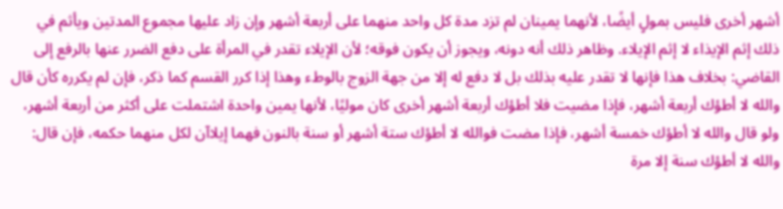أشهر أخرى فليس بمولٍ أيضًا، لأنهما يمينان لم تزد مدة كل واحد منهما على أربعة أشهر وإن زاد عليها مجموع المدتين ويأثم في ذلك إثم الإيذاء لا إثم الإيلاء. وظاهر ذلك أنه دونه، ويجوز أن يكون فوقه؛ لأن الإيلاء تقدر في المرأة على دفع الضرر عنها بالرفع إلى القاضي: بخلاف هذا فإنها لا تقدر عليه بذلك بل لا دفع له إلا من جهة الزوج بالوطء وهذا إذا كرر القسم كما ذكر، فإن لم يكرره كأن قال والله لا أطؤك أربعة أشهر، فإذا مضيت فلا أطؤك أربعة أشهر أخرى كان موليًا، لأنها يمين واحدة اشتملت على أكثر من أربعة أشهر، ولو قال والله لا أطؤك خمسة أشهر، فإذا مضت فوالله لا أطؤك ستة أشهر أو سنة بالنون فهما إيلاآن لكل منهما حكمه، فإن قال: والله لا أطؤك سنة إلا مرة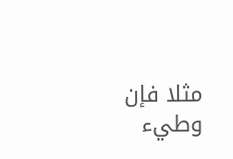مثلا فإن وطيء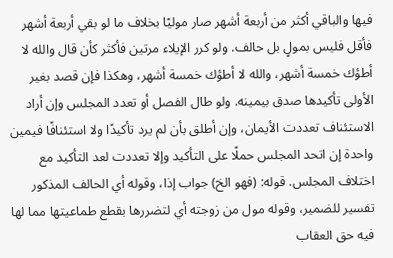فيها والباقي أكثر من أربعة أشهر صار موليًا بخلاف ما لو بقي أربعة أشهر فأقل فليس بمولٍ بل حالف. ولو كرر الإيلاء مرتين فأكثر كأن قال والله لا أطؤك خمسة أشهر، والله لا أطؤك خمسة أشهر، وهكذا فإن قصد بغير الأولى تأكيدها صدق بيمينه. ولو طال الفصل أو تعدد المجلس وإن أراد الاستئناف تعددت الأيمان، وإن أطلق بأن لم يرد تأكيدًا ولا استئنافًا فيمين واحدة إن اتحد المجلس حملًا على التأكيد وإلا تعددت لعد التأكيد مع اختلاف المجلس. قوله: (فهو الخ) جواب إذا، وقوله أي الحالف المذكور تفسير للضمير، وقوله مول من زوجته أي لتضررها بقطع طماعيتها مما لها فيه حق العقاب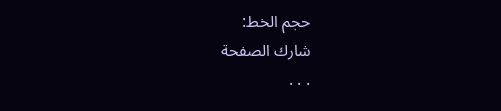حجم الخط:
شارك الصفحة
. . .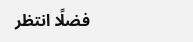فضلًا انتظر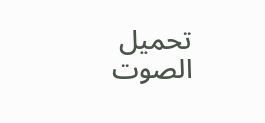تحميل الصوت